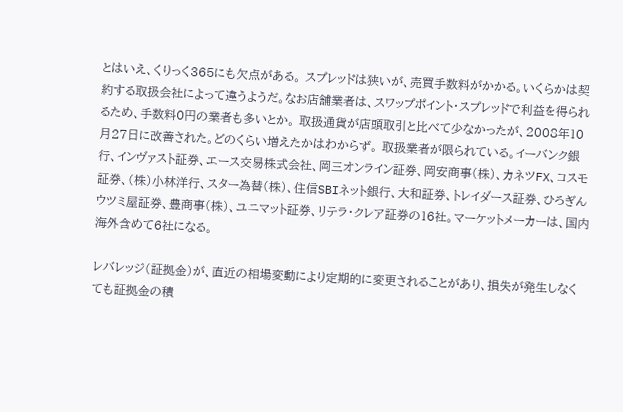とはいえ、くりっく365にも欠点がある。 スプレッドは狭いが、売買手数料がかかる。いくらかは契約する取扱会社によって違うようだ。なお店舗業者は、スワップポイント・スプレッドで利益を得られるため、手数料0円の業者も多いとか。 取扱通貨が店頭取引と比べて少なかったが、2008年10月27日に改善された。どのくらい増えたかはわからず。 取扱業者が限られている。イーバンク銀行、インヴァスト証券、エース交易株式会社、岡三オンライン証券、岡安商事(株)、カネツFX、コスモ証券、(株)小林洋行、スター為替(株)、住信SBIネット銀行、大和証券、トレイダース証券、ひろぎんウツミ屋証券、豊商事(株)、ユニマット証券、リテラ・クレア証券の16社。マーケットメーカーは、国内海外含めて6社になる。

レバレッジ(証拠金)が、直近の相場変動により定期的に変更されることがあり、損失が発生しなくても証拠金の積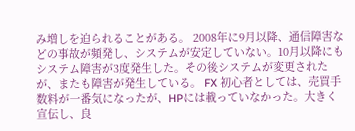み増しを迫られることがある。 2008年に9月以降、通信障害などの事故が頻発し、システムが安定していない。10月以降にもシステム障害が3度発生した。その後システムが変更されたが、またも障害が発生している。 FX 初心者としては、売買手数料が一番気になったが、HPには載っていなかった。大きく宣伝し、良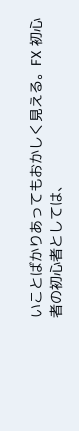いことばかりあってもおかしく見える。FX 初心者の初心者としては、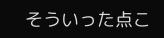そういった点こ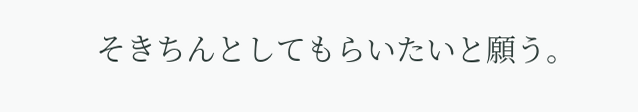そきちんとしてもらいたいと願う。